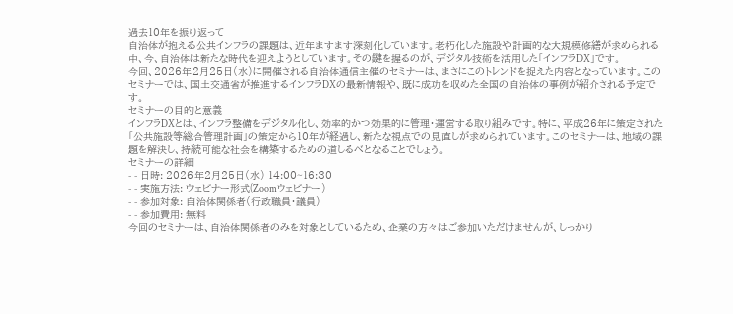過去10年を振り返って
自治体が抱える公共インフラの課題は、近年ますます深刻化しています。老朽化した施設や計画的な大規模修繕が求められる中、今、自治体は新たな時代を迎えようとしています。その鍵を握るのが、デジタル技術を活用した「インフラDX」です。
今回、2026年2月25日(水)に開催される自治体通信主催のセミナーは、まさにこのトレンドを捉えた内容となっています。このセミナーでは、国土交通省が推進するインフラDXの最新情報や、既に成功を収めた全国の自治体の事例が紹介される予定です。
セミナーの目的と意義
インフラDXとは、インフラ整備をデジタル化し、効率的かつ効果的に管理・運営する取り組みです。特に、平成26年に策定された「公共施設等総合管理計画」の策定から10年が経過し、新たな視点での見直しが求められています。このセミナーは、地域の課題を解決し、持続可能な社会を構築するための道しるべとなることでしょう。
セミナーの詳細
- - 日時: 2026年2月25日(水) 14:00~16:30
- - 実施方法: ウェビナー形式(Zoomウェビナー)
- - 参加対象: 自治体関係者(行政職員・議員)
- - 参加費用: 無料
今回のセミナーは、自治体関係者のみを対象としているため、企業の方々はご参加いただけませんが、しっかり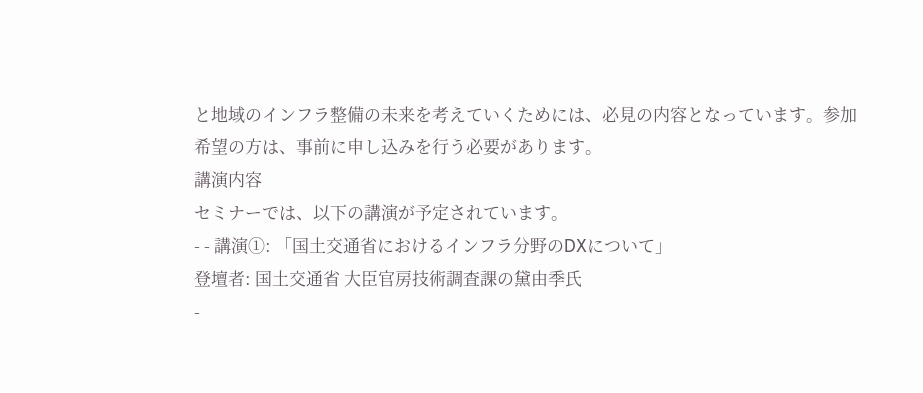と地域のインフラ整備の未来を考えていくためには、必見の内容となっています。参加希望の方は、事前に申し込みを行う必要があります。
講演内容
セミナーでは、以下の講演が予定されています。
- - 講演①: 「国土交通省におけるインフラ分野のDXについて」
登壇者: 国土交通省 大臣官房技術調査課の黛由季氏
-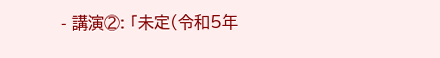- 講演②: 「未定(令和5年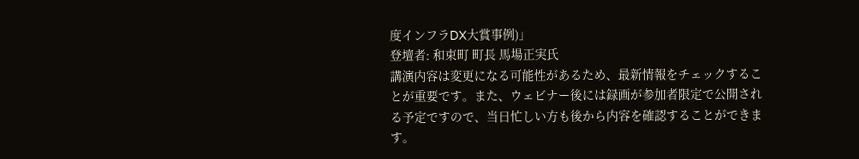度インフラDX大賞事例)」
登壇者: 和束町 町長 馬場正実氏
講演内容は変更になる可能性があるため、最新情報をチェックすることが重要です。また、ウェビナー後には録画が参加者限定で公開される予定ですので、当日忙しい方も後から内容を確認することができます。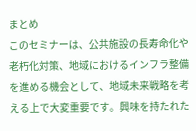まとめ
このセミナーは、公共施設の長寿命化や老朽化対策、地域におけるインフラ整備を進める機会として、地域未来戦略を考える上で大変重要です。興味を持たれた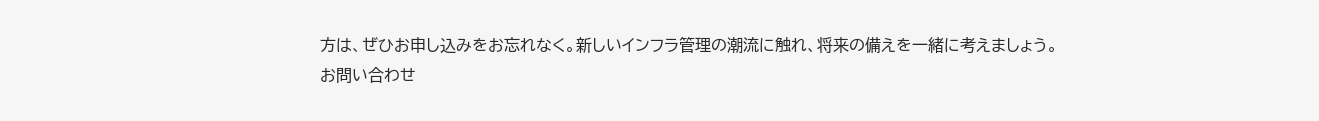方は、ぜひお申し込みをお忘れなく。新しいインフラ管理の潮流に触れ、将来の備えを一緒に考えましょう。
お問い合わせ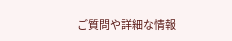ご質問や詳細な情報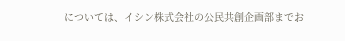については、イシン株式会社の公民共創企画部までお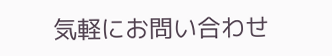気軽にお問い合わせ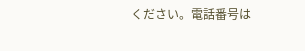ください。電話番号は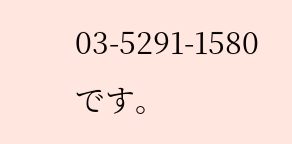03-5291-1580です。